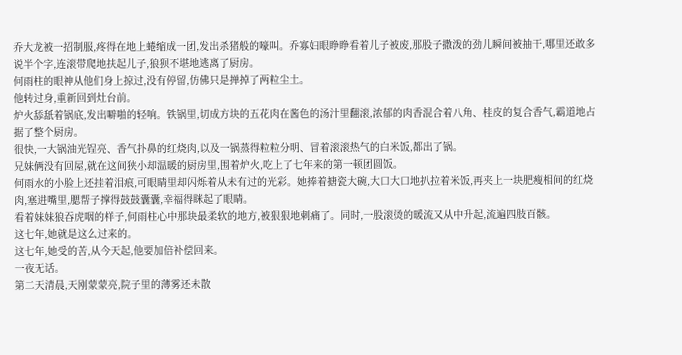乔大龙被一招制服,疼得在地上蜷缩成一团,发出杀猪般的嚎叫。乔寡妇眼睁睁看着儿子被废,那股子撒泼的劲儿瞬间被抽干,哪里还敢多说半个字,连滚带爬地扶起儿子,狼狈不堪地逃离了厨房。
何雨柱的眼神从他们身上掠过,没有停留,仿佛只是掸掉了两粒尘土。
他转过身,重新回到灶台前。
炉火舔舐着锅底,发出噼啪的轻响。铁锅里,切成方块的五花肉在酱色的汤汁里翻滚,浓郁的肉香混合着八角、桂皮的复合香气,霸道地占据了整个厨房。
很快,一大锅油光锃亮、香气扑鼻的红烧肉,以及一锅蒸得粒粒分明、冒着滚滚热气的白米饭,都出了锅。
兄妹俩没有回屋,就在这间狭小却温暖的厨房里,围着炉火,吃上了七年来的第一顿团圆饭。
何雨水的小脸上还挂着泪痕,可眼睛里却闪烁着从未有过的光彩。她捧着搪瓷大碗,大口大口地扒拉着米饭,再夹上一块肥瘦相间的红烧肉,塞进嘴里,腮帮子撑得鼓鼓囊囊,幸福得眯起了眼睛。
看着妹妹狼吞虎咽的样子,何雨柱心中那块最柔软的地方,被狠狠地刺痛了。同时,一股滚烫的暖流又从中升起,流遍四肢百骸。
这七年,她就是这么过来的。
这七年,她受的苦,从今天起,他要加倍补偿回来。
一夜无话。
第二天清晨,天刚蒙蒙亮,院子里的薄雾还未散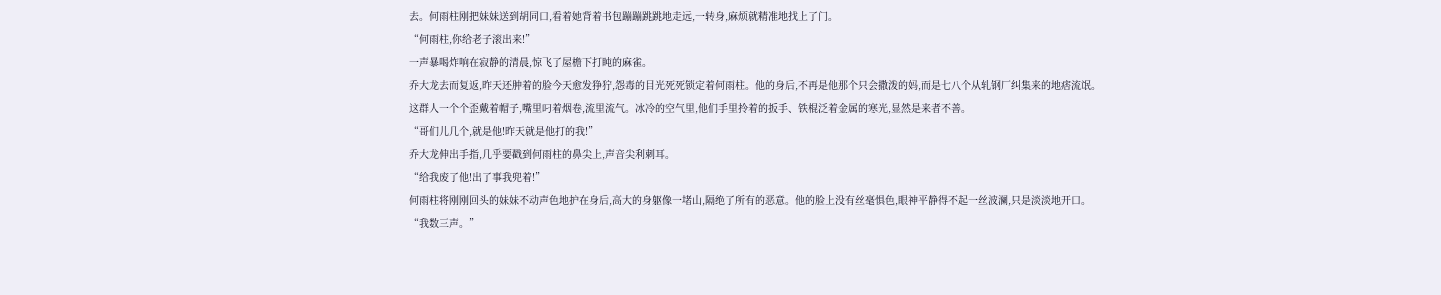去。何雨柱刚把妹妹送到胡同口,看着她背着书包蹦蹦跳跳地走远,一转身,麻烦就精准地找上了门。
“何雨柱,你给老子滚出来!”
一声暴喝炸响在寂静的清晨,惊飞了屋檐下打盹的麻雀。
乔大龙去而复返,昨天还肿着的脸今天愈发狰狞,怨毒的目光死死锁定着何雨柱。他的身后,不再是他那个只会撒泼的妈,而是七八个从轧钢厂纠集来的地痞流氓。
这群人一个个歪戴着帽子,嘴里叼着烟卷,流里流气。冰冷的空气里,他们手里拎着的扳手、铁棍泛着金属的寒光,显然是来者不善。
“哥们儿几个,就是他!昨天就是他打的我!”
乔大龙伸出手指,几乎要戳到何雨柱的鼻尖上,声音尖利刺耳。
“给我废了他!出了事我兜着!”
何雨柱将刚刚回头的妹妹不动声色地护在身后,高大的身躯像一堵山,隔绝了所有的恶意。他的脸上没有丝毫惧色,眼神平静得不起一丝波澜,只是淡淡地开口。
“我数三声。”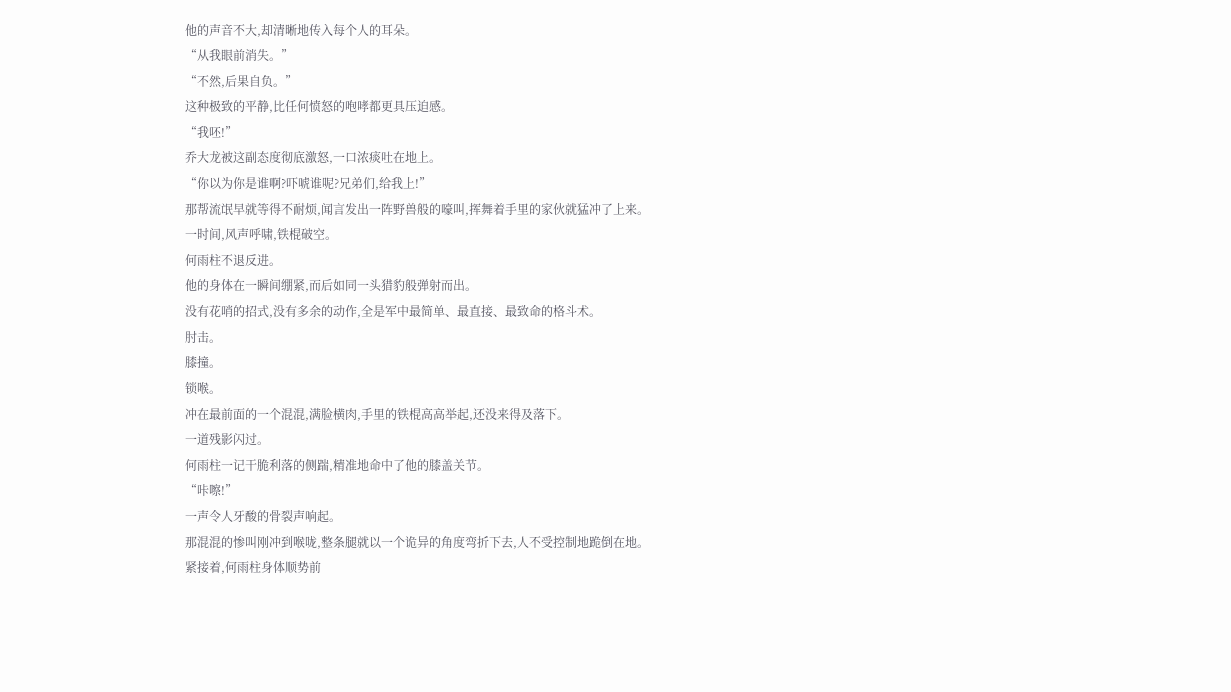他的声音不大,却清晰地传入每个人的耳朵。
“从我眼前消失。”
“不然,后果自负。”
这种极致的平静,比任何愤怒的咆哮都更具压迫感。
“我呸!”
乔大龙被这副态度彻底激怒,一口浓痰吐在地上。
“你以为你是谁啊?吓唬谁呢?兄弟们,给我上!”
那帮流氓早就等得不耐烦,闻言发出一阵野兽般的嚎叫,挥舞着手里的家伙就猛冲了上来。
一时间,风声呼啸,铁棍破空。
何雨柱不退反进。
他的身体在一瞬间绷紧,而后如同一头猎豹般弹射而出。
没有花哨的招式,没有多余的动作,全是军中最简单、最直接、最致命的格斗术。
肘击。
膝撞。
锁喉。
冲在最前面的一个混混,满脸横肉,手里的铁棍高高举起,还没来得及落下。
一道残影闪过。
何雨柱一记干脆利落的侧踹,精准地命中了他的膝盖关节。
“咔嚓!”
一声令人牙酸的骨裂声响起。
那混混的惨叫刚冲到喉咙,整条腿就以一个诡异的角度弯折下去,人不受控制地跪倒在地。
紧接着,何雨柱身体顺势前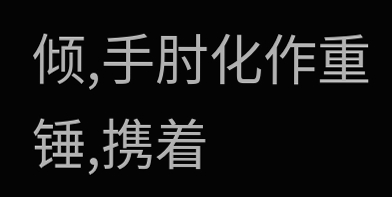倾,手肘化作重锤,携着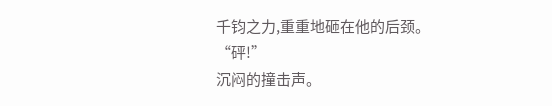千钧之力,重重地砸在他的后颈。
“砰!”
沉闷的撞击声。